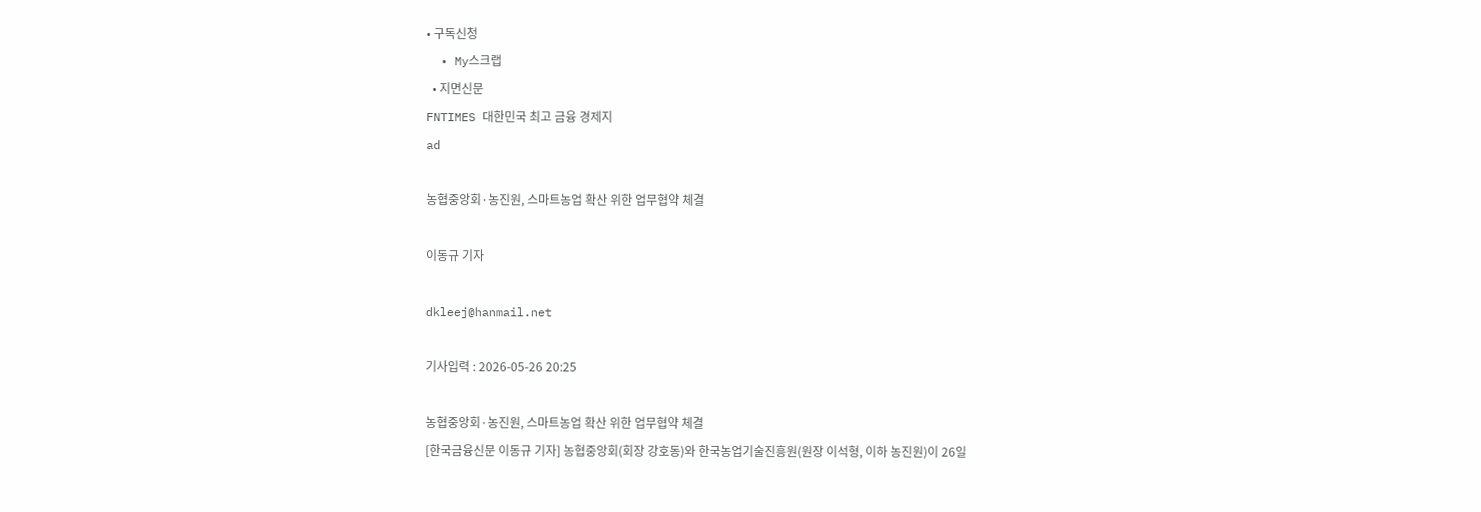• 구독신청
  • My스크랩
  • 지면신문
FNTIMES 대한민국 최고 금융 경제지
ad

농협중앙회·농진원, 스마트농업 확산 위한 업무협약 체결

이동규 기자

dkleej@hanmail.net

기사입력 : 2026-05-26 20:25

농협중앙회·농진원, 스마트농업 확산 위한 업무협약 체결
[한국금융신문 이동규 기자] 농협중앙회(회장 강호동)와 한국농업기술진흥원(원장 이석형, 이하 농진원)이 26일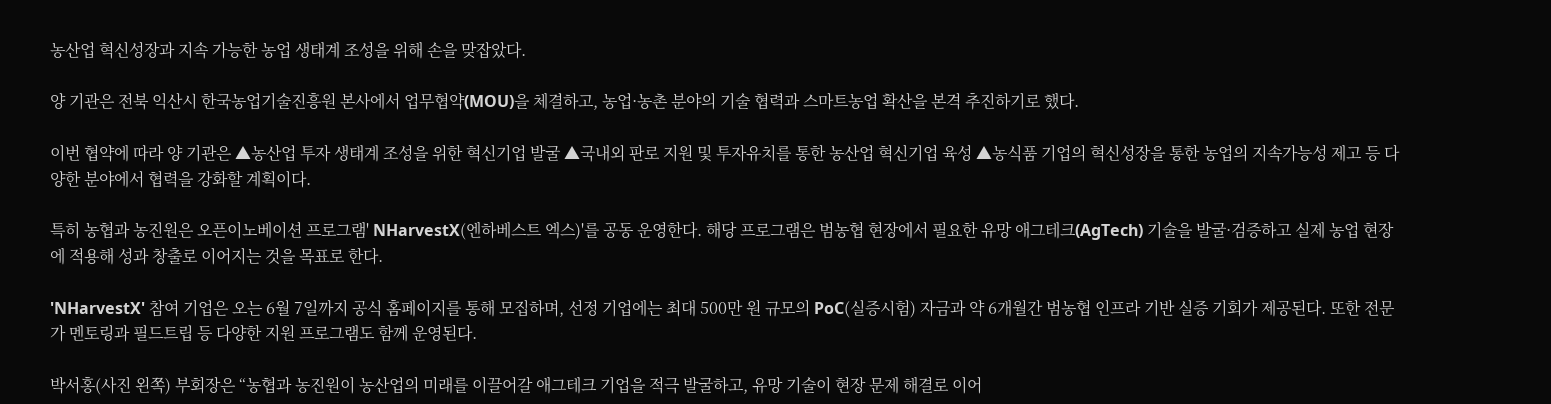농산업 혁신성장과 지속 가능한 농업 생태계 조성을 위해 손을 맞잡았다.

양 기관은 전북 익산시 한국농업기술진흥원 본사에서 업무협약(MOU)을 체결하고, 농업·농촌 분야의 기술 협력과 스마트농업 확산을 본격 추진하기로 했다.

이번 협약에 따라 양 기관은 ▲농산업 투자 생태계 조성을 위한 혁신기업 발굴 ▲국내외 판로 지원 및 투자유치를 통한 농산업 혁신기업 육성 ▲농식품 기업의 혁신성장을 통한 농업의 지속가능성 제고 등 다양한 분야에서 협력을 강화할 계획이다.

특히 농협과 농진원은 오픈이노베이션 프로그램' NHarvestX(엔하베스트 엑스)'를 공동 운영한다. 해당 프로그램은 범농협 현장에서 필요한 유망 애그테크(AgTech) 기술을 발굴·검증하고 실제 농업 현장에 적용해 성과 창출로 이어지는 것을 목표로 한다.

'NHarvestX' 참여 기업은 오는 6월 7일까지 공식 홈페이지를 통해 모집하며, 선정 기업에는 최대 500만 원 규모의 PoC(실증시험) 자금과 약 6개월간 범농협 인프라 기반 실증 기회가 제공된다. 또한 전문가 멘토링과 필드트립 등 다양한 지원 프로그램도 함께 운영된다.

박서홍(사진 왼쪽) 부회장은 “농협과 농진원이 농산업의 미래를 이끌어갈 애그테크 기업을 적극 발굴하고, 유망 기술이 현장 문제 해결로 이어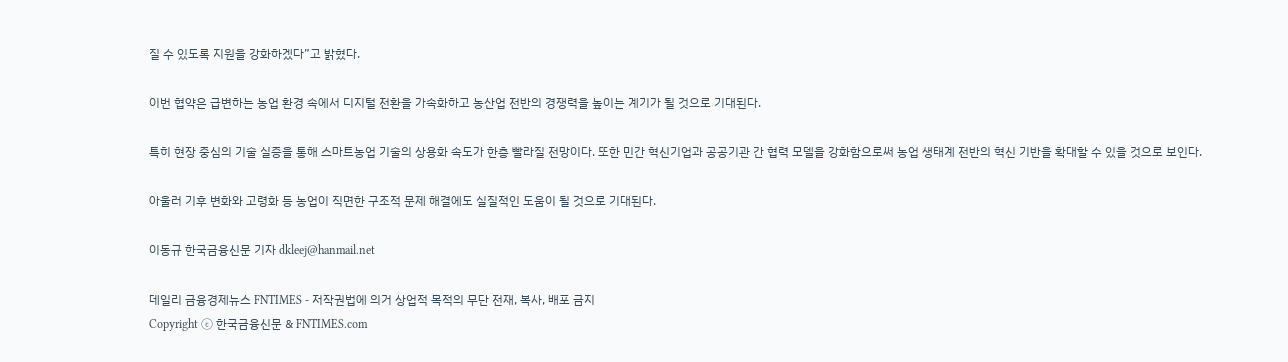질 수 있도록 지원을 강화하겠다”고 밝혔다.

이번 협약은 급변하는 농업 환경 속에서 디지털 전환을 가속화하고 농산업 전반의 경쟁력을 높이는 계기가 될 것으로 기대된다.

특히 현장 중심의 기술 실증을 통해 스마트농업 기술의 상용화 속도가 한층 빨라질 전망이다. 또한 민간 혁신기업과 공공기관 간 협력 모델을 강화함으로써 농업 생태계 전반의 혁신 기반을 확대할 수 있을 것으로 보인다.

아울러 기후 변화와 고령화 등 농업이 직면한 구조적 문제 해결에도 실질적인 도움이 될 것으로 기대된다.

이동규 한국금융신문 기자 dkleej@hanmail.net

데일리 금융경제뉴스 FNTIMES - 저작권법에 의거 상업적 목적의 무단 전재, 복사, 배포 금지
Copyright ⓒ 한국금융신문 & FNTIMES.com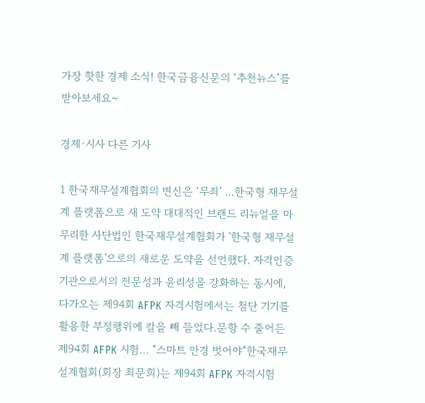가장 핫한 경제 소식! 한국금융신문의 ‘추천뉴스’를 받아보세요~

경제·시사 다른 기사

1 한국재무설계협회의 변신은 ‘무죄’ ...한국형 재무설계 플랫폼으로 새 도약 대대적인 브랜드 리뉴얼을 마무리한 사단법인 한국재무설계협회가 '한국형 재무설계 플랫폼'으로의 새로운 도약을 선언했다. 자격인증 기관으로서의 전문성과 윤리성을 강화하는 동시에, 다가오는 제94회 AFPK 자격시험에서는 첨단 기기를 활용한 부정행위에 칼을 빼 들었다.문항 수 줄어든 제94회 AFPK 시험… "스마트 안경 벗어야"한국재무설계협회(회장 최문희)는 제94회 AFPK 자격시험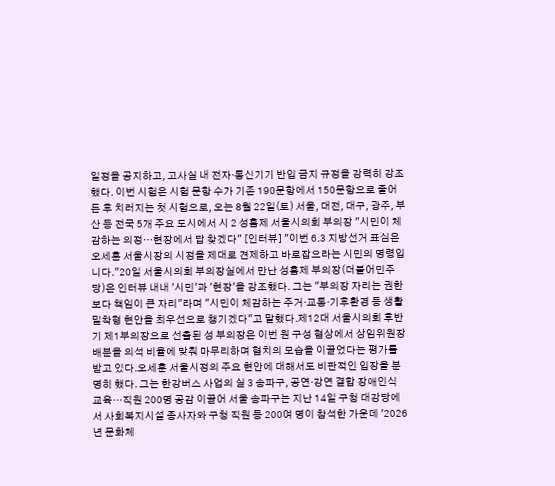일정을 공지하고, 고사실 내 전자·통신기기 반입 금지 규정을 강력히 강조했다. 이번 시험은 시험 문항 수가 기존 190문항에서 150문항으로 줄어든 후 치러지는 첫 시험으로, 오는 8월 22일(토) 서울, 대전, 대구, 광주, 부산 등 전국 5개 주요 도시에서 시 2 성흠제 서울시의회 부의장 "시민이 체감하는 의정…현장에서 답 찾겠다" [인터뷰] "이번 6.3 지방선거 표심은 오세훈 서울시장의 시정을 제대로 견제하고 바로잡으라는 시민의 명령입니다."20일 서울시의회 부의장실에서 만난 성흠제 부의장(더불어민주당)은 인터뷰 내내 '시민'과 '현장'을 강조했다. 그는 "부의장 자리는 권한보다 책임이 큰 자리"라며 "시민이 체감하는 주거·교통·기후환경 등 생활밀착형 현안을 최우선으로 챙기겠다"고 말했다.제12대 서울시의회 후반기 제1부의장으로 선출된 성 부의장은 이번 원 구성 협상에서 상임위원장 배분을 의석 비율에 맞춰 마무리하며 협치의 모습을 이끌었다는 평가를 받고 있다.오세훈 서울시정의 주요 현안에 대해서도 비판적인 입장을 분명히 했다. 그는 한강버스 사업의 실 3 송파구, 공연·강연 결합 장애인식 교육…직원 200명 공감 이끌어 서울 송파구는 지난 14일 구청 대강당에서 사회복지시설 종사자와 구청 직원 등 200여 명이 참석한 가운데 '2026년 문화체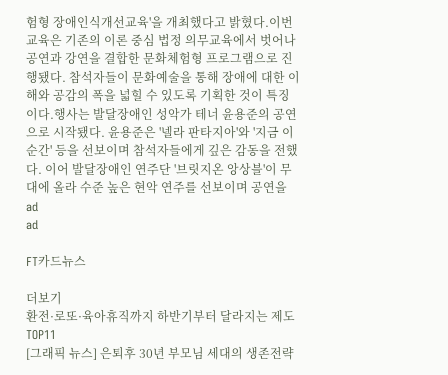험형 장애인식개선교육'을 개최했다고 밝혔다.이번 교육은 기존의 이론 중심 법정 의무교육에서 벗어나 공연과 강연을 결합한 문화체험형 프로그램으로 진행됐다. 참석자들이 문화예술을 통해 장애에 대한 이해와 공감의 폭을 넓힐 수 있도록 기획한 것이 특징이다.행사는 발달장애인 성악가 테너 윤용준의 공연으로 시작됐다. 윤용준은 '넬라 판타지아'와 '지금 이 순간' 등을 선보이며 참석자들에게 깊은 감동을 전했다. 이어 발달장애인 연주단 '브릿지온 앙상블'이 무대에 올라 수준 높은 현악 연주를 선보이며 공연을
ad
ad

FT카드뉴스

더보기
환전·로또·육아휴직까지 하반기부터 달라지는 제도 TOP11
[그래픽 뉴스] 은퇴후 30년 부모님 세대의 생존전략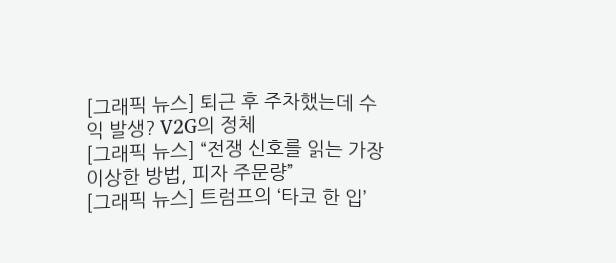[그래픽 뉴스] 퇴근 후 주차했는데 수익 발생? V2G의 정체
[그래픽 뉴스] “전쟁 신호를 읽는 가장 이상한 방법, 피자 주문량”
[그래픽 뉴스] 트럼프의 ‘타코 한 입’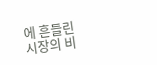에 흔들린 시장의 비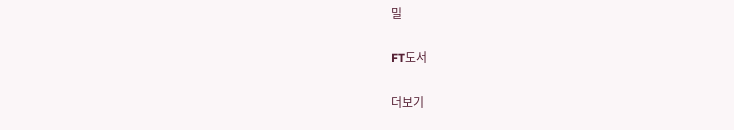밀

FT도서

더보기